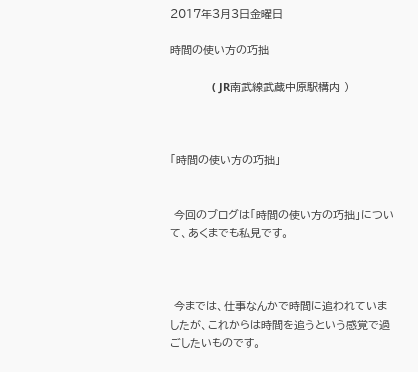2017年3月3日金曜日

時間の使い方の巧拙

              ( JR南武線武蔵中原駅構内 )



「時間の使い方の巧拙」


 今回のブログは「時間の使い方の巧拙」について、あくまでも私見です。



 今までは、仕事なんかで時間に追われていましたが、これからは時間を追うという感覚で過ごしたいものです。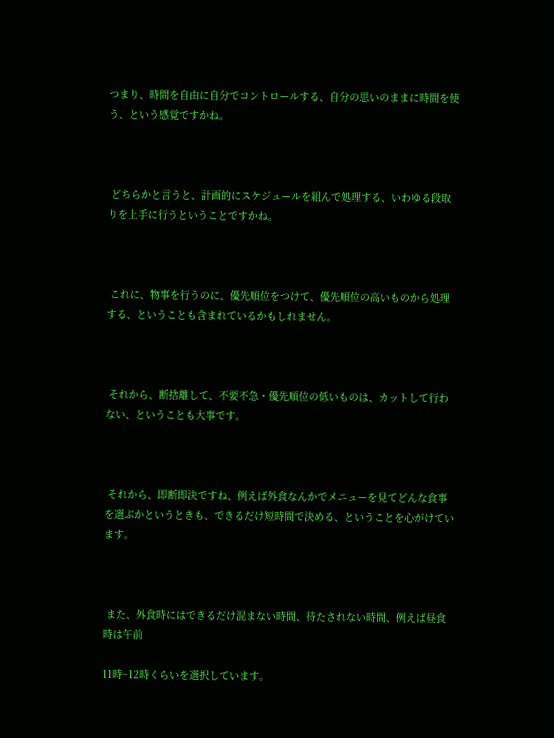つまり、時間を自由に自分でコントロールする、自分の思いのままに時間を使う、という感覚ですかね。



 どちらかと言うと、計画的にスケジュールを組んで処理する、いわゆる段取りを上手に行うということですかね。



 これに、物事を行うのに、優先順位をつけて、優先順位の高いものから処理する、ということも含まれているかもしれません。



 それから、断捨離して、不要不急・優先順位の低いものは、カットして行わない、ということも大事です。



 それから、即断即決ですね、例えば外食なんかでメニューを見てどんな食事を選ぶかというときも、できるだけ短時間で決める、ということを心がけています。



 また、外食時にはできるだけ混まない時間、待たされない時間、例えば昼食時は午前

11時~12時くらいを選択しています。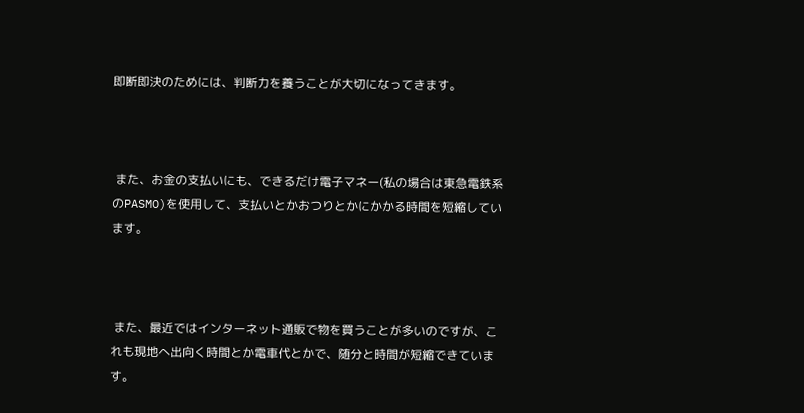即断即決のためには、判断力を養うことが大切になってきます。



 また、お金の支払いにも、できるだけ電子マネー(私の場合は東急電鉄系のPASMO)を使用して、支払いとかおつりとかにかかる時間を短縮しています。



 また、最近ではインターネット通販で物を買うことが多いのですが、これも現地へ出向く時間とか電車代とかで、随分と時間が短縮できています。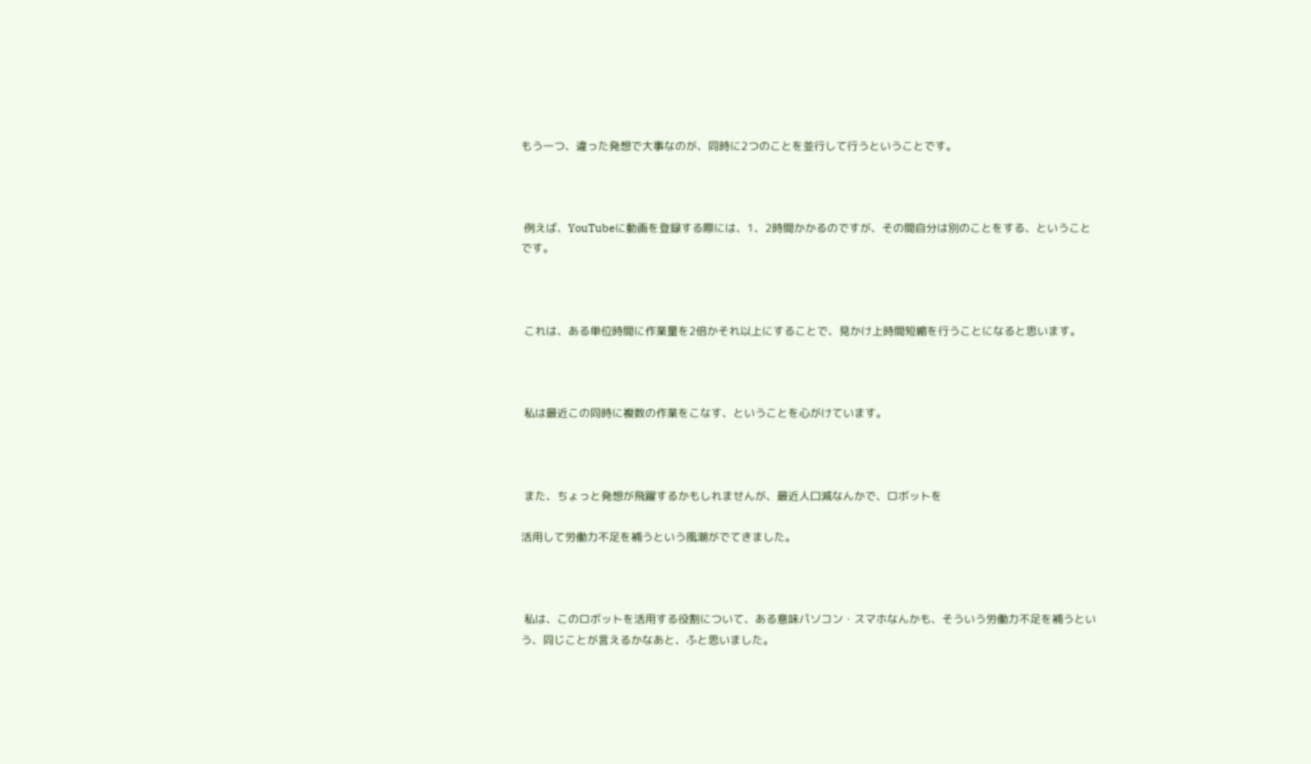もう一つ、違った発想で大事なのが、同時に2つのことを並行して行うということです。



 例えば、YouTubeに動画を登録する際には、1、2時間かかるのですが、その間自分は別のことをする、ということです。



 これは、ある単位時間に作業量を2倍かそれ以上にすることで、見かけ上時間短縮を行うことになると思います。



 私は最近この同時に複数の作業をこなす、ということを心がけています。



 また、ちょっと発想が飛躍するかもしれませんが、最近人口減なんかで、ロボットを

活用して労働力不足を補うという風潮がでてきました。



 私は、このロボットを活用する役割について、ある意味パソコン・スマホなんかも、そういう労働力不足を補うという、同じことが言えるかなあと、ふと思いました。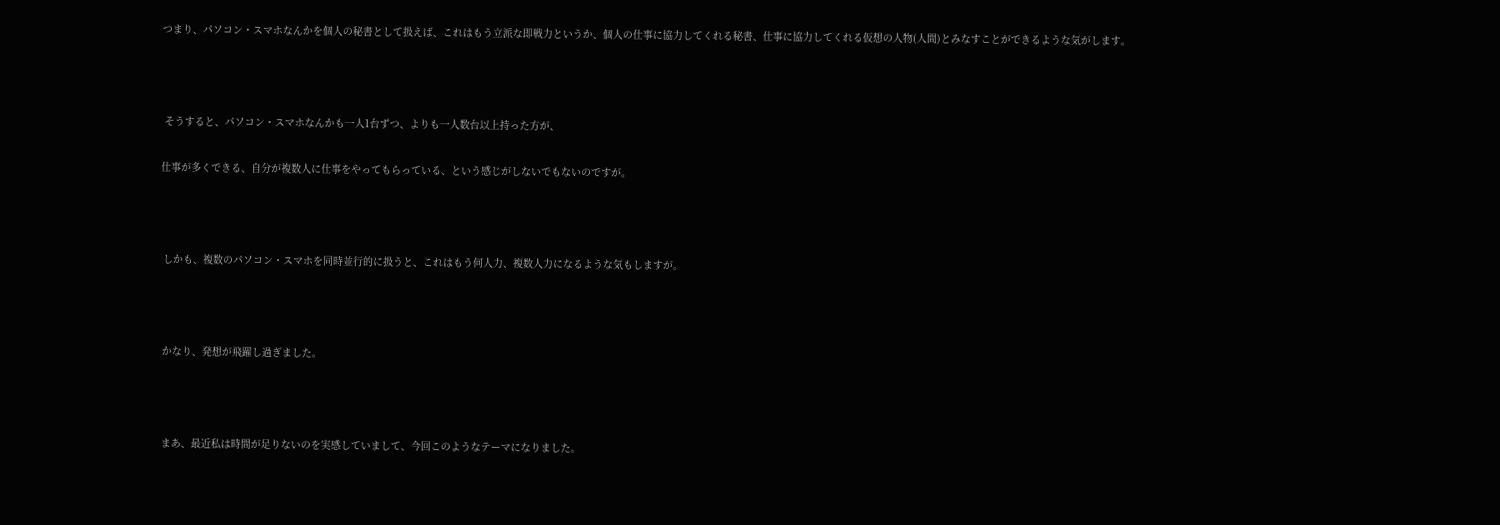つまり、パソコン・スマホなんかを個人の秘書として扱えば、これはもう立派な即戦力というか、個人の仕事に協力してくれる秘書、仕事に協力してくれる仮想の人物(人間)とみなすことができるような気がします。



 そうすると、パソコン・スマホなんかも一人1台ずつ、よりも一人数台以上持った方が、

仕事が多くできる、自分が複数人に仕事をやってもらっている、という感じがしないでもないのですが。



 しかも、複数のパソコン・スマホを同時並行的に扱うと、これはもう何人力、複数人力になるような気もしますが。



 かなり、発想が飛躍し過ぎました。



 まあ、最近私は時間が足りないのを実感していまして、今回このようなテーマになりました。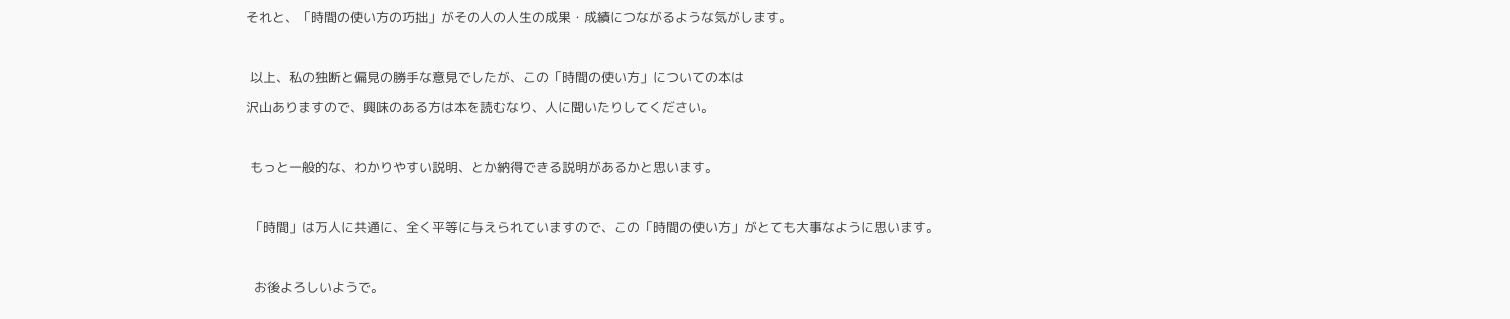それと、「時間の使い方の巧拙」がその人の人生の成果・成績につながるような気がします。



 以上、私の独断と偏見の勝手な意見でしたが、この「時間の使い方」についての本は

沢山ありますので、興味のある方は本を読むなり、人に聞いたりしてください。



 もっと一般的な、わかりやすい説明、とか納得できる説明があるかと思います。



 「時間」は万人に共通に、全く平等に与えられていますので、この「時間の使い方」がとても大事なように思います。



  お後よろしいようで。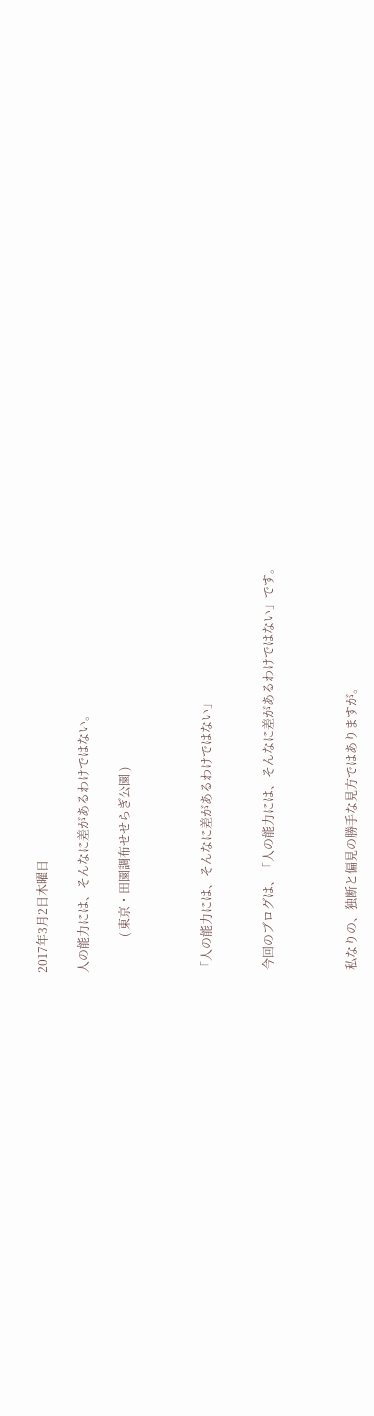2017年3月2日木曜日

人の能力には、そんなに差があるわけではない。

            ( 東京・田園調布せせらぎ公園 )



「人の能力には、そんなに差があるわけではない」


 今回のブログは、「人の能力には、そんなに差があるわけではない」です。



 私なりの、独断と偏見の勝手な見方ではありますが。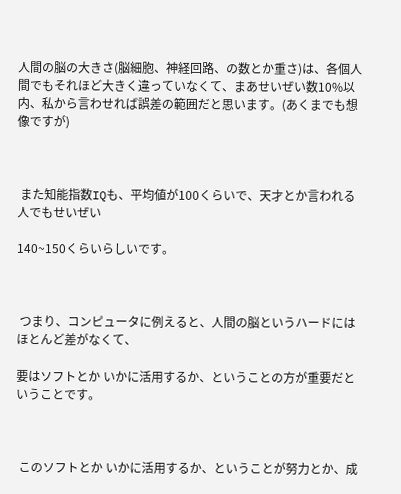人間の脳の大きさ(脳細胞、神経回路、の数とか重さ)は、各個人間でもそれほど大きく違っていなくて、まあせいぜい数10%以内、私から言わせれば誤差の範囲だと思います。(あくまでも想像ですが)



 また知能指数IQも、平均値が100くらいで、天才とか言われる人でもせいぜい

140~150くらいらしいです。



 つまり、コンピュータに例えると、人間の脳というハードにはほとんど差がなくて、

要はソフトとか いかに活用するか、ということの方が重要だということです。



 このソフトとか いかに活用するか、ということが努力とか、成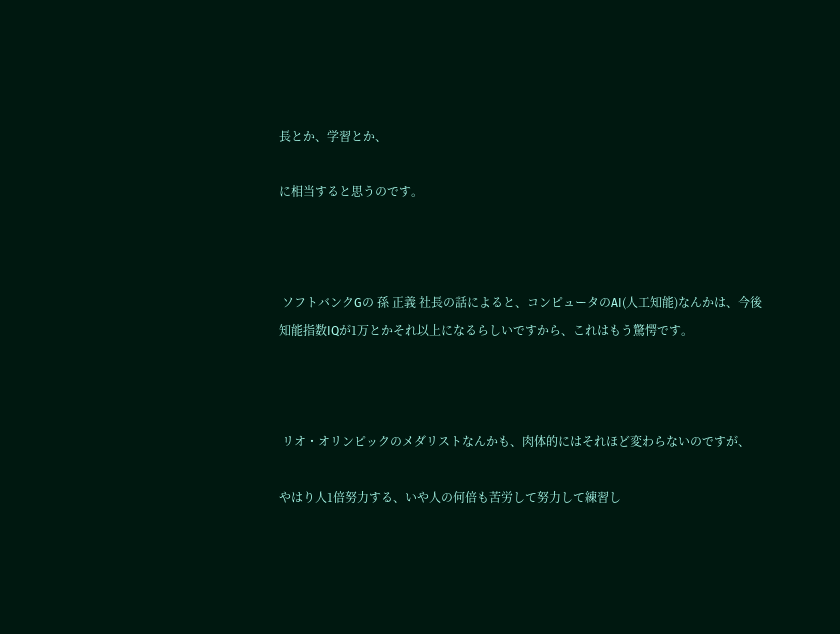長とか、学習とか、

に相当すると思うのです。



 ソフトバンクGの 孫 正義 社長の話によると、コンピュータのAI(人工知能)なんかは、今後知能指数IQが1万とかそれ以上になるらしいですから、これはもう驚愕です。



 リオ・オリンピックのメダリストなんかも、肉体的にはそれほど変わらないのですが、

やはり人1倍努力する、いや人の何倍も苦労して努力して練習し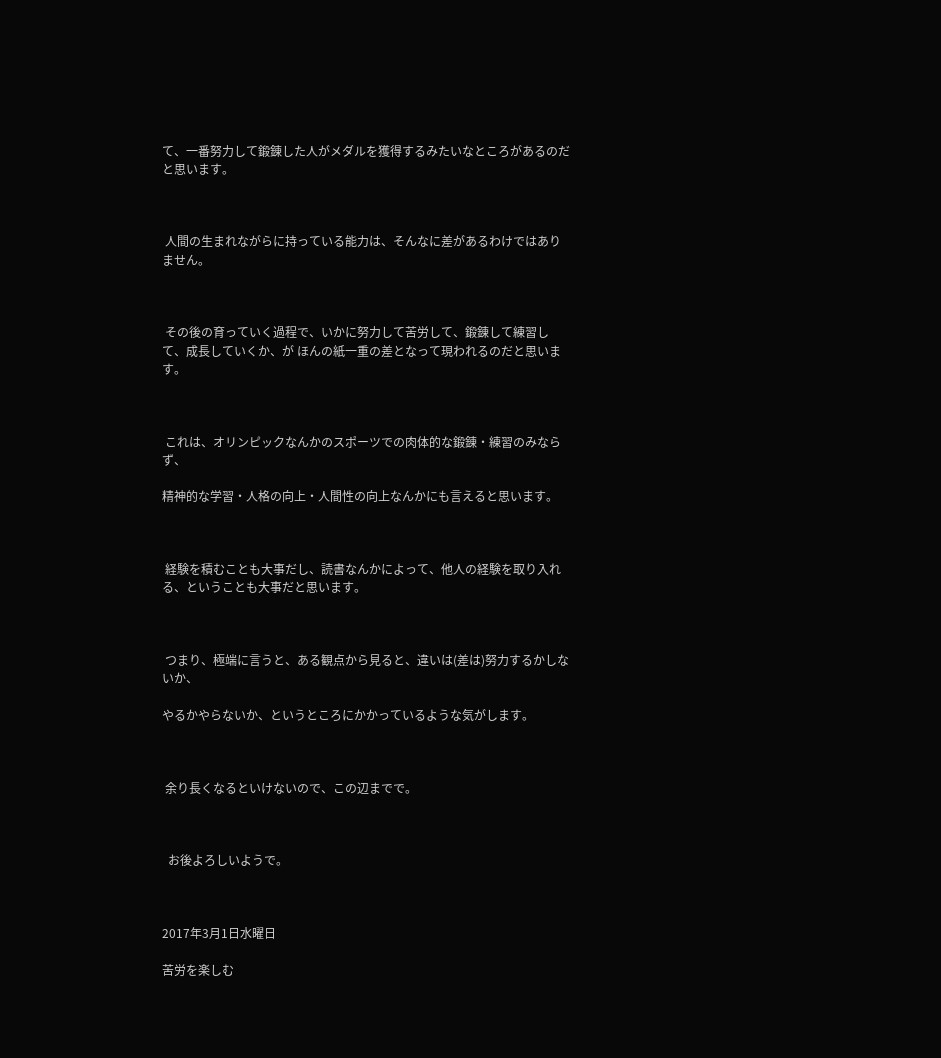て、一番努力して鍛錬した人がメダルを獲得するみたいなところがあるのだと思います。



 人間の生まれながらに持っている能力は、そんなに差があるわけではありません。



 その後の育っていく過程で、いかに努力して苦労して、鍛錬して練習して、成長していくか、が ほんの紙一重の差となって現われるのだと思います。



 これは、オリンピックなんかのスポーツでの肉体的な鍛錬・練習のみならず、

精神的な学習・人格の向上・人間性の向上なんかにも言えると思います。



 経験を積むことも大事だし、読書なんかによって、他人の経験を取り入れる、ということも大事だと思います。



 つまり、極端に言うと、ある観点から見ると、違いは(差は)努力するかしないか、

やるかやらないか、というところにかかっているような気がします。



 余り長くなるといけないので、この辺までで。



  お後よろしいようで。



2017年3月1日水曜日

苦労を楽しむ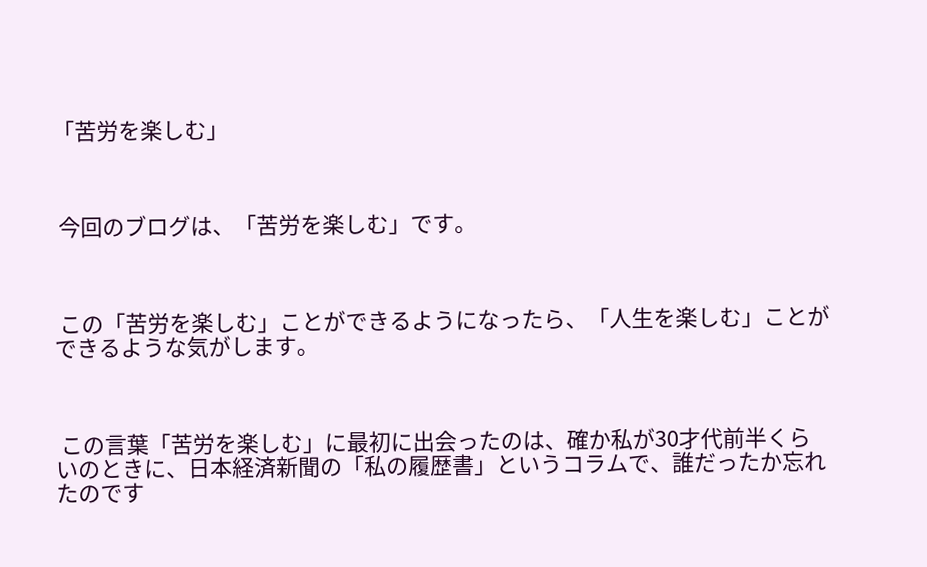「苦労を楽しむ」



 今回のブログは、「苦労を楽しむ」です。



 この「苦労を楽しむ」ことができるようになったら、「人生を楽しむ」ことができるような気がします。



 この言葉「苦労を楽しむ」に最初に出会ったのは、確か私が30才代前半くらいのときに、日本経済新聞の「私の履歴書」というコラムで、誰だったか忘れたのです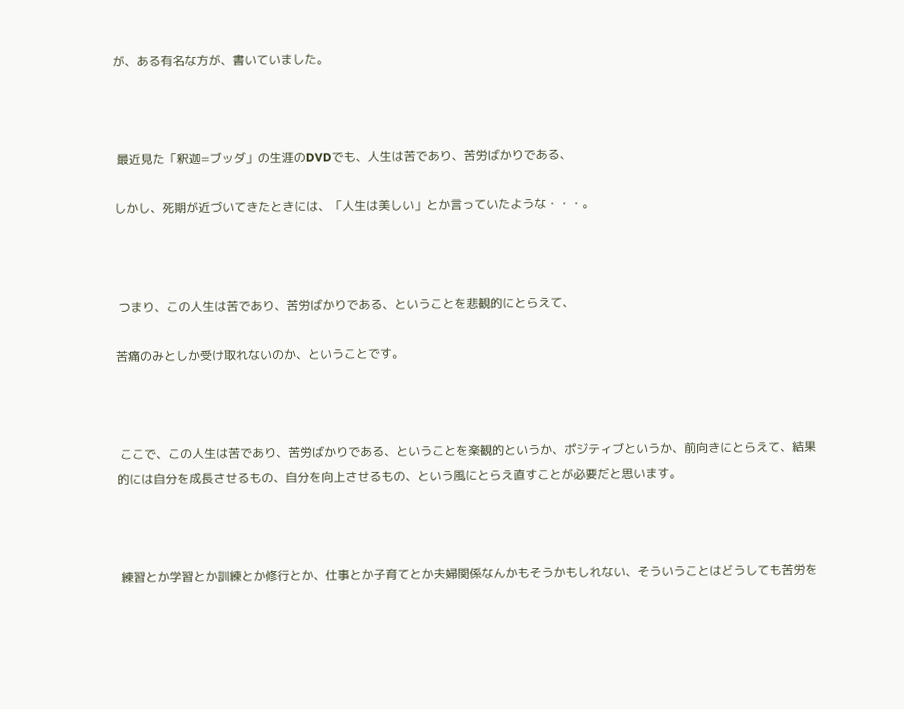が、ある有名な方が、書いていました。



 最近見た「釈迦=ブッダ」の生涯のDVDでも、人生は苦であり、苦労ばかりである、

しかし、死期が近づいてきたときには、「人生は美しい」とか言っていたような・・・。



 つまり、この人生は苦であり、苦労ばかりである、ということを悲観的にとらえて、

苦痛のみとしか受け取れないのか、ということです。



 ここで、この人生は苦であり、苦労ばかりである、ということを楽観的というか、ポジティブというか、前向きにとらえて、結果的には自分を成長させるもの、自分を向上させるもの、という風にとらえ直すことが必要だと思います。



 練習とか学習とか訓練とか修行とか、仕事とか子育てとか夫婦関係なんかもそうかもしれない、そういうことはどうしても苦労を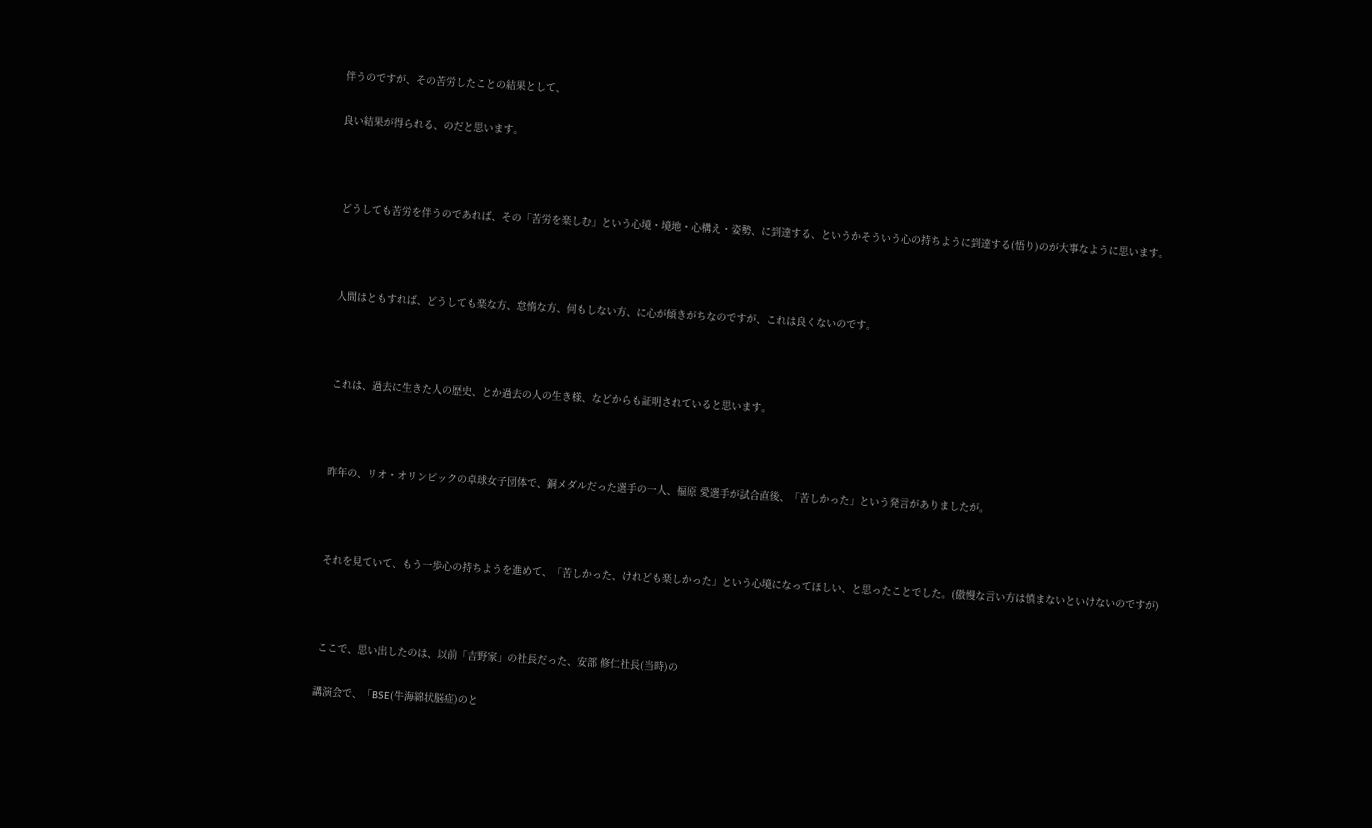伴うのですが、その苦労したことの結果として、

良い結果が得られる、のだと思います。



 どうしても苦労を伴うのであれば、その「苦労を楽しむ」という心境・境地・心構え・姿勢、に到達する、というかそういう心の持ちように到達する(悟り)のが大事なように思います。



 人間はともすれば、どうしても楽な方、怠惰な方、何もしない方、に心が傾きがちなのですが、これは良くないのです。



 これは、過去に生きた人の歴史、とか過去の人の生き様、などからも証明されていると思います。



 昨年の、リオ・オリンピックの卓球女子団体で、銅メダルだった選手の一人、福原 愛選手が試合直後、「苦しかった」という発言がありましたが。



 それを見ていて、もう一歩心の持ちようを進めて、「苦しかった、けれども楽しかった」という心境になってほしい、と思ったことでした。(傲慢な言い方は慎まないといけないのですが)



 ここで、思い出したのは、以前「吉野家」の社長だった、安部 修仁社長(当時)の

講演会で、「BSE(牛海綿状脳症)のと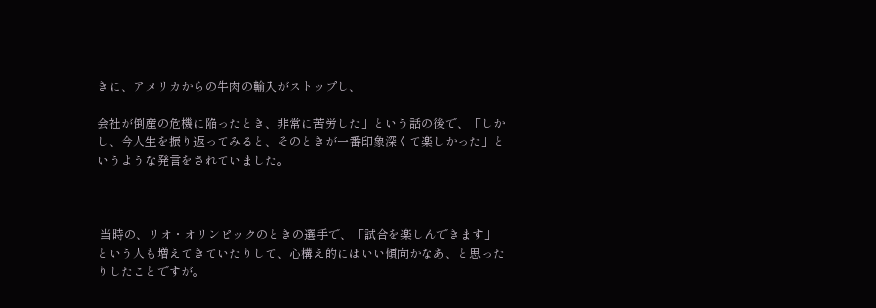きに、アメリカからの牛肉の輸入がストップし、

会社が倒産の危機に陥ったとき、非常に苦労した」という話の後で、「しかし、今人生を振り返ってみると、そのときが一番印象深くて楽しかった」というような発言をされていました。



 当時の、リオ・オリンピックのときの選手で、「試合を楽しんできます」という人も増えてきていたりして、心構え的にはいい傾向かなあ、と思ったりしたことですが。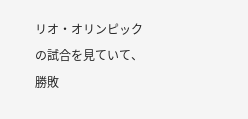リオ・オリンピックの試合を見ていて、勝敗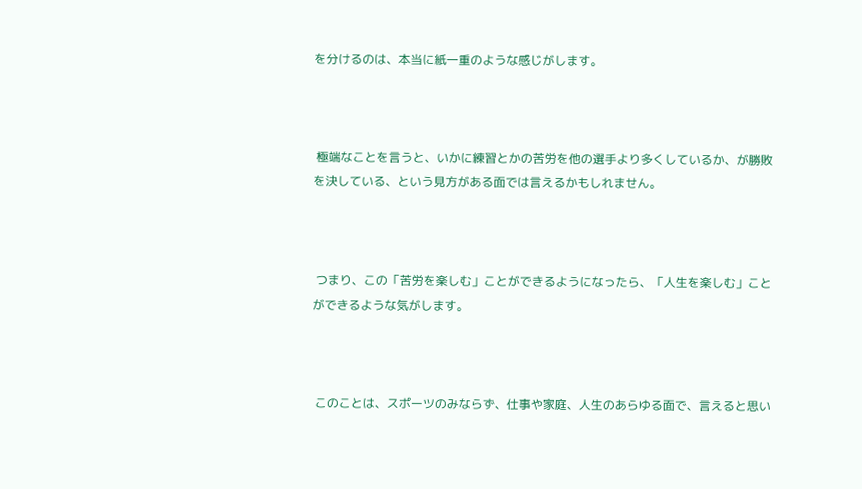を分けるのは、本当に紙一重のような感じがします。



 極端なことを言うと、いかに練習とかの苦労を他の選手より多くしているか、が勝敗を決している、という見方がある面では言えるかもしれません。



 つまり、この「苦労を楽しむ」ことができるようになったら、「人生を楽しむ」ことができるような気がします。



 このことは、スポーツのみならず、仕事や家庭、人生のあらゆる面で、言えると思い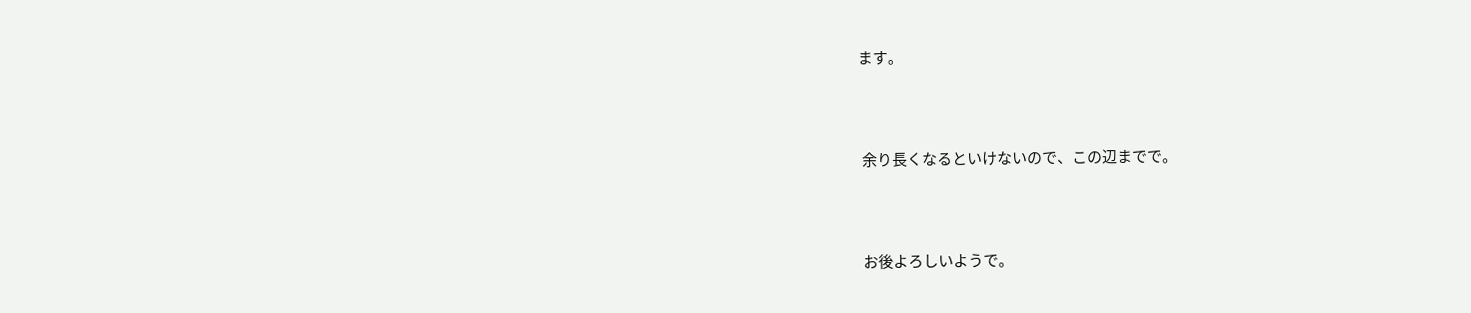ます。



 余り長くなるといけないので、この辺までで。



 お後よろしいようで。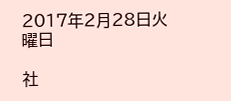2017年2月28日火曜日

社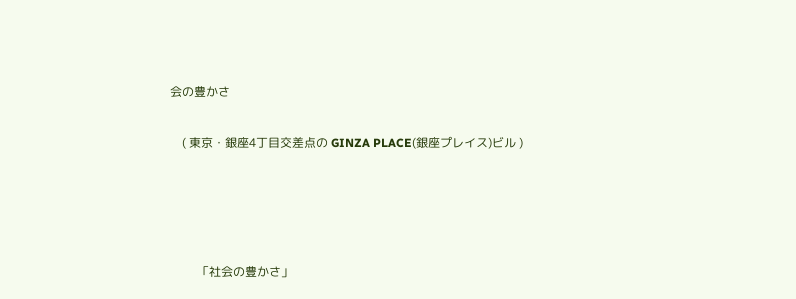会の豊かさ

    ( 東京・銀座4丁目交差点の GINZA PLACE(銀座プレイス)ビル )




         「社会の豊かさ」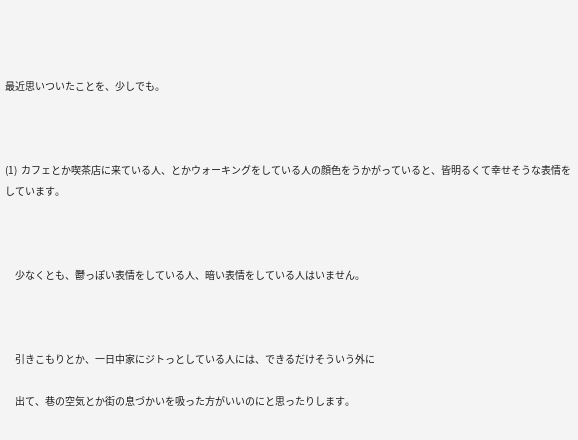最近思いついたことを、少しでも。



(1)  カフェとか喫茶店に来ている人、とかウォーキングをしている人の顔色をうかがっていると、皆明るくて幸せそうな表情をしています。



     少なくとも、鬱っぽい表情をしている人、暗い表情をしている人はいません。



     引きこもりとか、一日中家にジトっとしている人には、できるだけそういう外に

     出て、巷の空気とか街の息づかいを吸った方がいいのにと思ったりします。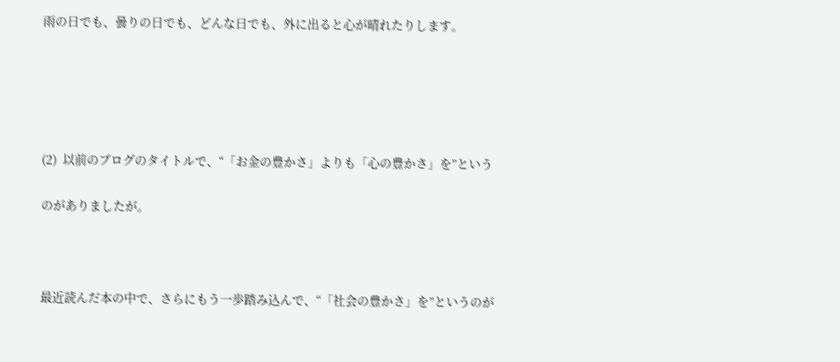雨の日でも、曇りの日でも、どんな日でも、外に出ると心が晴れたりします。





(2)  以前のブログのタイトルで、“「お金の豊かさ」よりも「心の豊かさ」を”という

のがありましたが。



最近読んだ本の中で、さらにもう一歩踏み込んで、“「社会の豊かさ」を”というのが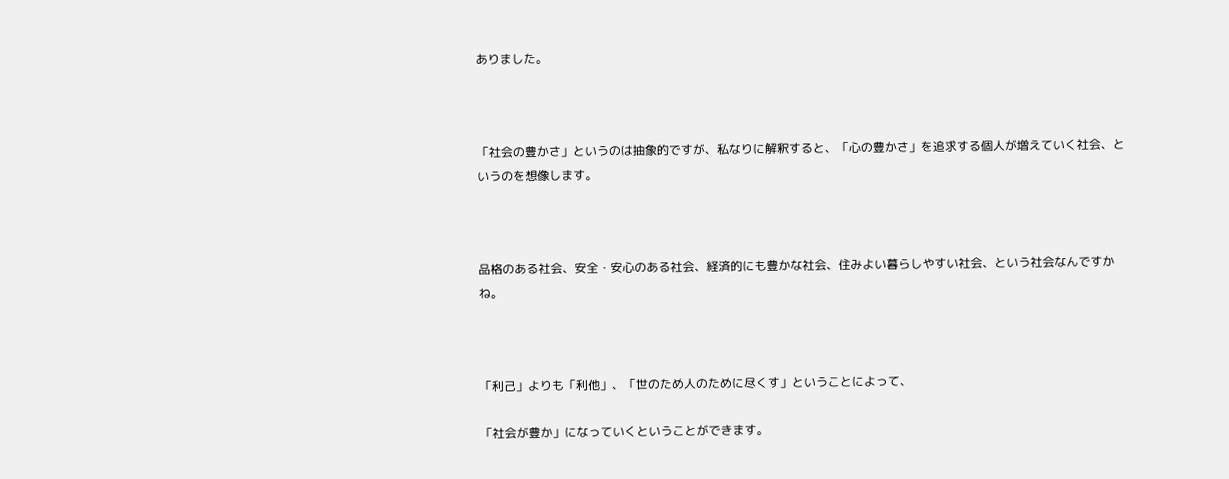ありました。



「社会の豊かさ」というのは抽象的ですが、私なりに解釈すると、「心の豊かさ」を追求する個人が増えていく社会、というのを想像します。



品格のある社会、安全・安心のある社会、経済的にも豊かな社会、住みよい暮らしやすい社会、という社会なんですかね。



「利己」よりも「利他」、「世のため人のために尽くす」ということによって、

「社会が豊か」になっていくということができます。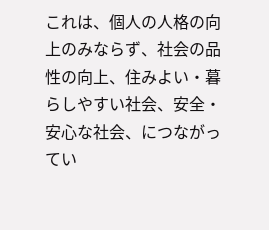これは、個人の人格の向上のみならず、社会の品性の向上、住みよい・暮らしやすい社会、安全・安心な社会、につながってい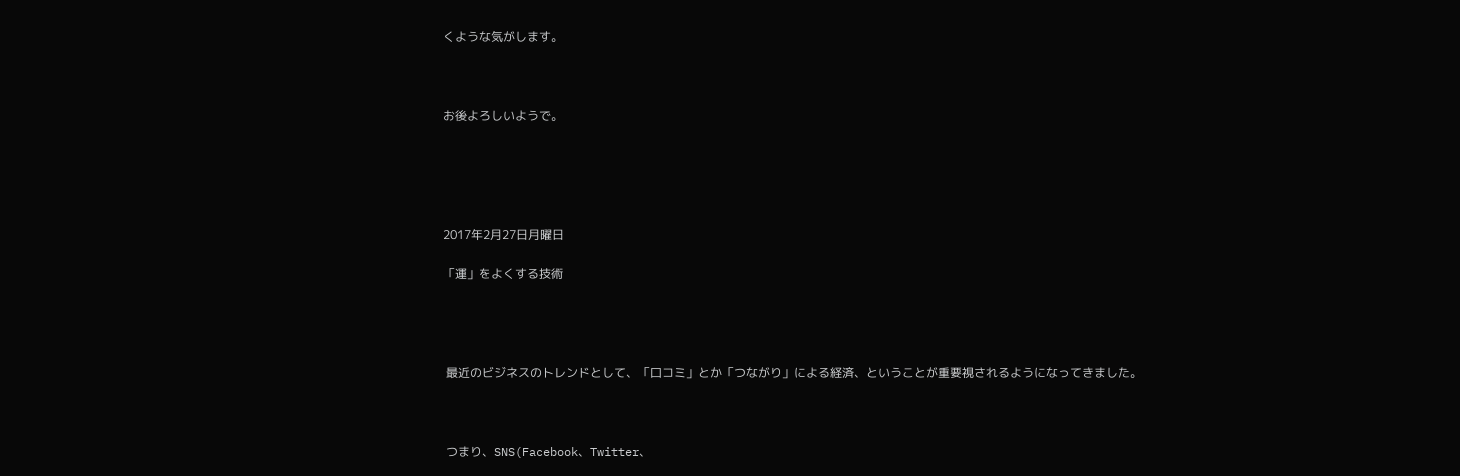くような気がします。



お後よろしいようで。





2017年2月27日月曜日

「運」をよくする技術




 最近のビジネスのトレンドとして、「口コミ」とか「つながり」による経済、ということが重要視されるようになってきました。



 つまり、SNS(Facebook、Twitter、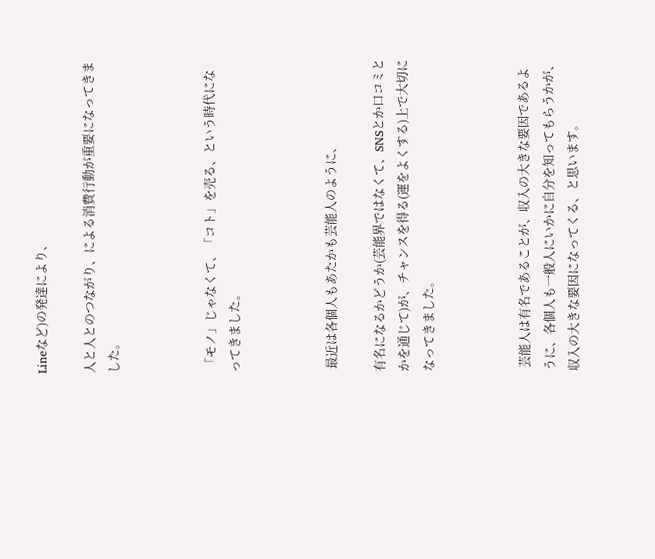Lineなど)の発達により、

人と人とのつながり、による消費行動が重要になってきました。



 「モノ」じゃなくて、「コト」を売る、という時代になってきました。



 最近は各個人もあたかも芸能人のように、

有名になるかどうか(芸能界ではなくて、SNSとか口コミとかを通じて)が、チャンスを得る(運をよくする)上で大切になってきました。



 芸能人は有名であることが、収入の大きな要因であるように、各個人も一般人にいかに自分を知ってもらうかが、収入の大きな要因になってくる、と思います。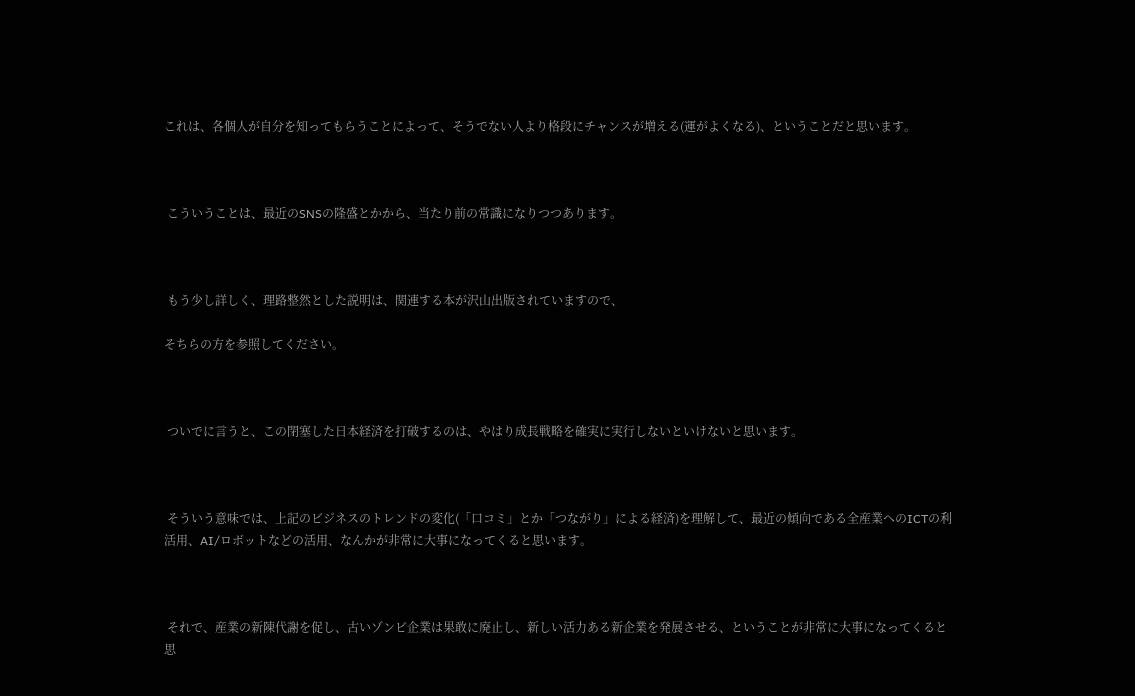これは、各個人が自分を知ってもらうことによって、そうでない人より格段にチャンスが増える(運がよくなる)、ということだと思います。



 こういうことは、最近のSNSの隆盛とかから、当たり前の常識になりつつあります。



 もう少し詳しく、理路整然とした説明は、関連する本が沢山出版されていますので、

そちらの方を参照してください。



 ついでに言うと、この閉塞した日本経済を打破するのは、やはり成長戦略を確実に実行しないといけないと思います。



 そういう意味では、上記のビジネスのトレンドの変化(「口コミ」とか「つながり」による経済)を理解して、最近の傾向である全産業へのICTの利活用、AI/ロボットなどの活用、なんかが非常に大事になってくると思います。



 それで、産業の新陳代謝を促し、古いゾンビ企業は果敢に廃止し、新しい活力ある新企業を発展させる、ということが非常に大事になってくると思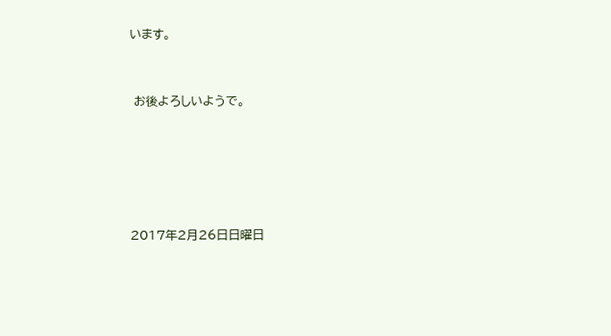います。



 お後よろしいようで。







2017年2月26日日曜日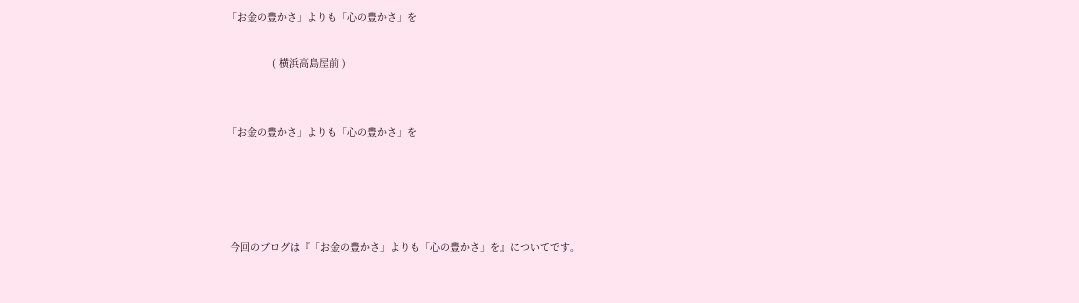「お金の豊かさ」よりも「心の豊かさ」を

               ( 横浜高島屋前 )


「お金の豊かさ」よりも「心の豊かさ」を




 今回のブログは『「お金の豊かさ」よりも「心の豊かさ」を』についてです。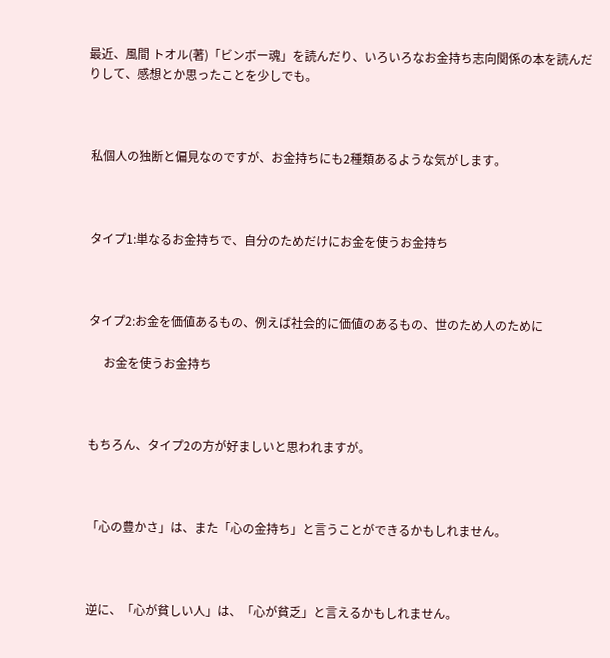最近、風間 トオル(著)「ビンボー魂」を読んだり、いろいろなお金持ち志向関係の本を読んだりして、感想とか思ったことを少しでも。



 私個人の独断と偏見なのですが、お金持ちにも2種類あるような気がします。



 タイプ1:単なるお金持ちで、自分のためだけにお金を使うお金持ち



 タイプ2:お金を価値あるもの、例えば社会的に価値のあるもの、世のため人のために

      お金を使うお金持ち



 もちろん、タイプ2の方が好ましいと思われますが。



 「心の豊かさ」は、また「心の金持ち」と言うことができるかもしれません。



 逆に、「心が貧しい人」は、「心が貧乏」と言えるかもしれません。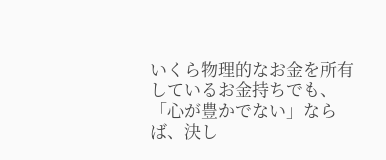いくら物理的なお金を所有しているお金持ちでも、「心が豊かでない」ならば、決し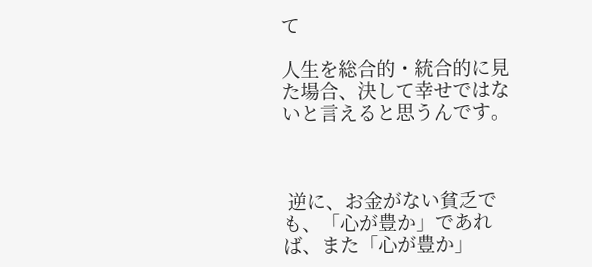て

人生を総合的・統合的に見た場合、決して幸せではないと言えると思うんです。



 逆に、お金がない貧乏でも、「心が豊か」であれば、また「心が豊か」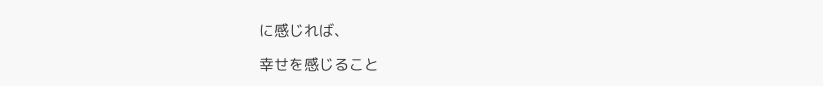に感じれば、

幸せを感じること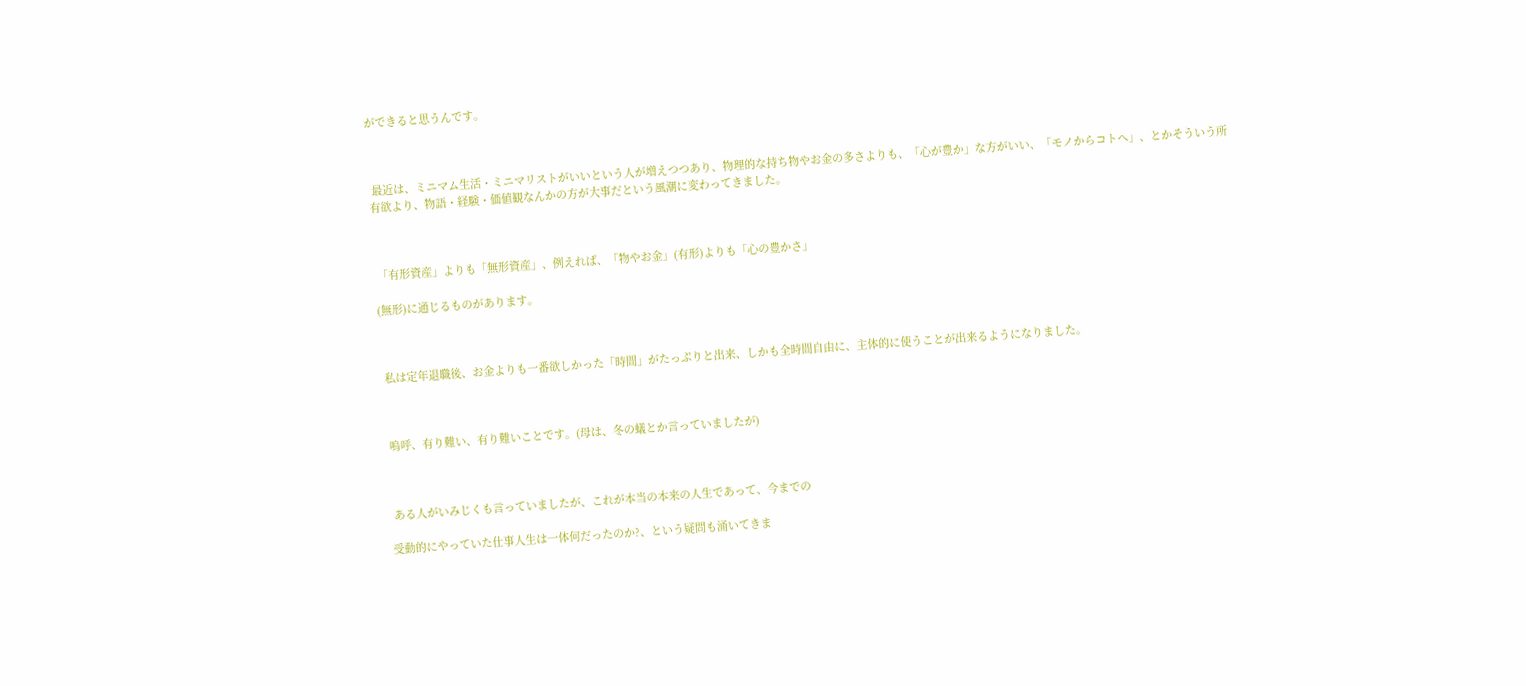ができると思うんです。



 最近は、ミニマム生活・ミニマリストがいいという人が増えつつあり、物理的な持ち物やお金の多さよりも、「心が豊か」な方がいい、「モノからコトへ」、とかそういう所有欲より、物語・経験・価値観なんかの方が大事だという風潮に変わってきました。



 「有形資産」よりも「無形資産」、例えれば、「物やお金」(有形)よりも「心の豊かさ」

(無形)に通じるものがあります。



 私は定年退職後、お金よりも一番欲しかった「時間」がたっぷりと出来、しかも全時間自由に、主体的に使うことが出来るようになりました。



 嗚呼、有り難い、有り難いことです。(母は、冬の蟻とか言っていましたが)



 ある人がいみじくも言っていましたが、これが本当の本来の人生であって、今までの

受動的にやっていた仕事人生は一体何だったのか?、という疑問も涌いてきま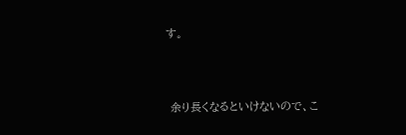す。



 余り長くなるといけないので、こ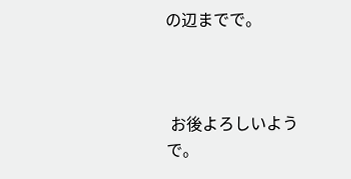の辺までで。



 お後よろしいようで。